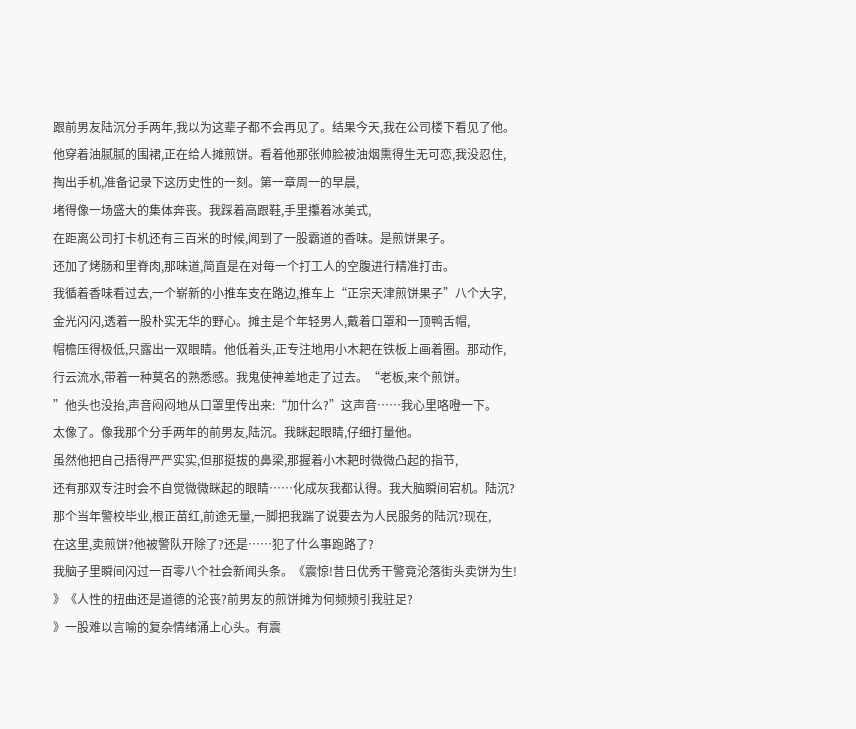跟前男友陆沉分手两年,我以为这辈子都不会再见了。结果今天,我在公司楼下看见了他。
他穿着油腻腻的围裙,正在给人摊煎饼。看着他那张帅脸被油烟熏得生无可恋,我没忍住,
掏出手机,准备记录下这历史性的一刻。第一章周一的早晨,
堵得像一场盛大的集体奔丧。我踩着高跟鞋,手里攥着冰美式,
在距离公司打卡机还有三百米的时候,闻到了一股霸道的香味。是煎饼果子。
还加了烤肠和里脊肉,那味道,简直是在对每一个打工人的空腹进行精准打击。
我循着香味看过去,一个崭新的小推车支在路边,推车上“正宗天津煎饼果子”八个大字,
金光闪闪,透着一股朴实无华的野心。摊主是个年轻男人,戴着口罩和一顶鸭舌帽,
帽檐压得极低,只露出一双眼睛。他低着头,正专注地用小木耙在铁板上画着圈。那动作,
行云流水,带着一种莫名的熟悉感。我鬼使神差地走了过去。“老板,来个煎饼。
”他头也没抬,声音闷闷地从口罩里传出来:“加什么?”这声音……我心里咯噔一下。
太像了。像我那个分手两年的前男友,陆沉。我眯起眼睛,仔细打量他。
虽然他把自己捂得严严实实,但那挺拔的鼻梁,那握着小木耙时微微凸起的指节,
还有那双专注时会不自觉微微眯起的眼睛……化成灰我都认得。我大脑瞬间宕机。陆沉?
那个当年警校毕业,根正苗红,前途无量,一脚把我踹了说要去为人民服务的陆沉?现在,
在这里,卖煎饼?他被警队开除了?还是……犯了什么事跑路了?
我脑子里瞬间闪过一百零八个社会新闻头条。《震惊!昔日优秀干警竟沦落街头卖饼为生!
》《人性的扭曲还是道德的沦丧?前男友的煎饼摊为何频频引我驻足?
》一股难以言喻的复杂情绪涌上心头。有震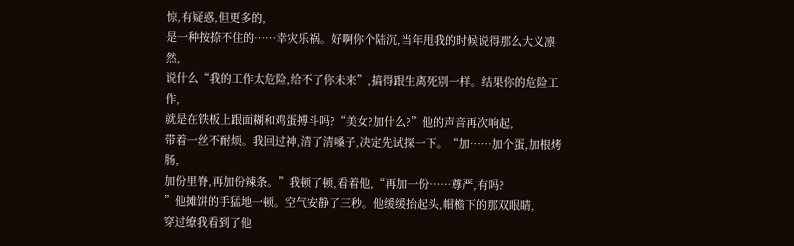惊,有疑惑,但更多的,
是一种按捺不住的……幸灾乐祸。好啊你个陆沉,当年甩我的时候说得那么大义凛然,
说什么“我的工作太危险,给不了你未来”,搞得跟生离死别一样。结果你的危险工作,
就是在铁板上跟面糊和鸡蛋搏斗吗?“美女?加什么?”他的声音再次响起,
带着一丝不耐烦。我回过神,清了清嗓子,决定先试探一下。“加……加个蛋,加根烤肠,
加份里脊,再加份辣条。”我顿了顿,看着他,“再加一份……尊严,有吗?
”他摊饼的手猛地一顿。空气安静了三秒。他缓缓抬起头,帽檐下的那双眼睛,
穿过缭我看到了他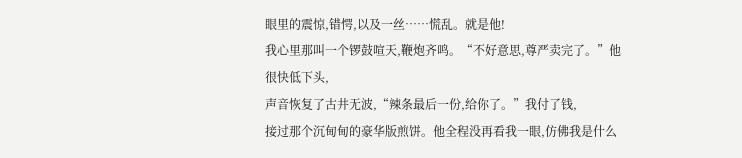眼里的震惊,错愕,以及一丝……慌乱。就是他!
我心里那叫一个锣鼓喧天,鞭炮齐鸣。“不好意思,尊严卖完了。”他很快低下头,
声音恢复了古井无波,“辣条最后一份,给你了。”我付了钱,
接过那个沉甸甸的豪华版煎饼。他全程没再看我一眼,仿佛我是什么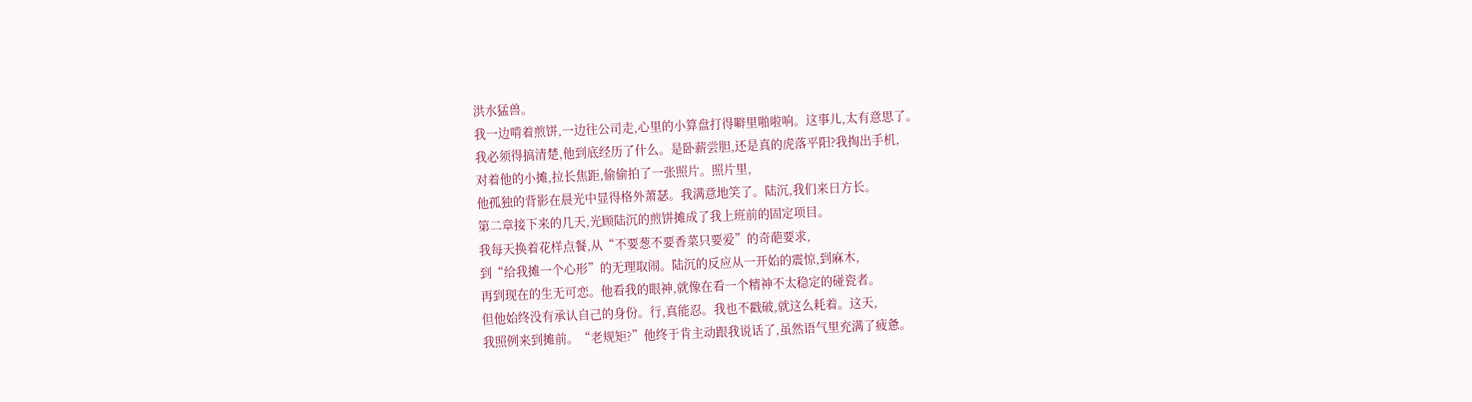洪水猛兽。
我一边啃着煎饼,一边往公司走,心里的小算盘打得噼里啪啦响。这事儿,太有意思了。
我必须得搞清楚,他到底经历了什么。是卧薪尝胆,还是真的虎落平阳?我掏出手机,
对着他的小摊,拉长焦距,偷偷拍了一张照片。照片里,
他孤独的背影在晨光中显得格外萧瑟。我满意地笑了。陆沉,我们来日方长。
第二章接下来的几天,光顾陆沉的煎饼摊成了我上班前的固定项目。
我每天换着花样点餐,从“不要葱不要香菜只要爱”的奇葩要求,
到“给我摊一个心形”的无理取闹。陆沉的反应从一开始的震惊,到麻木,
再到现在的生无可恋。他看我的眼神,就像在看一个精神不太稳定的碰瓷者。
但他始终没有承认自己的身份。行,真能忍。我也不戳破,就这么耗着。这天,
我照例来到摊前。“老规矩?”他终于肯主动跟我说话了,虽然语气里充满了疲惫。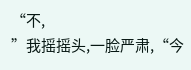“不,
”我摇摇头,一脸严肃,“今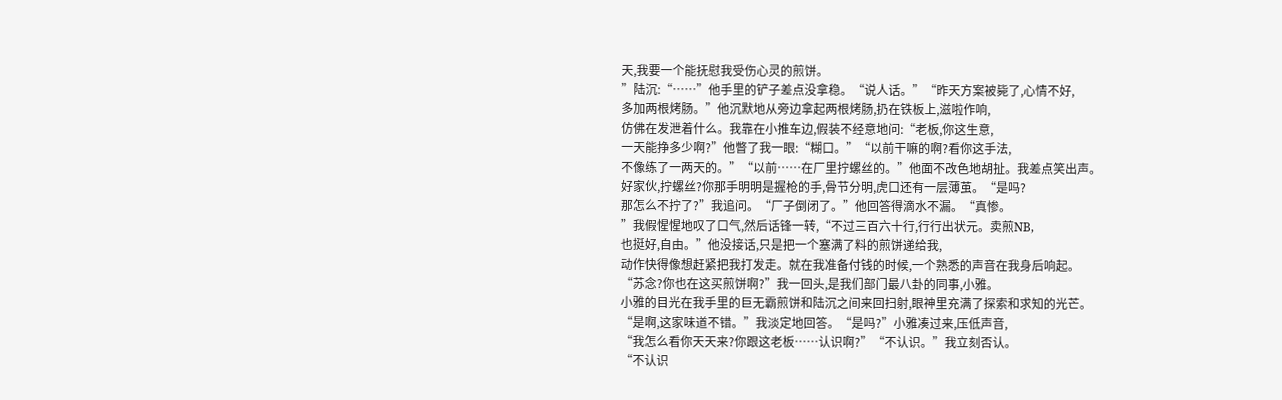天,我要一个能抚慰我受伤心灵的煎饼。
”陆沉:“……”他手里的铲子差点没拿稳。“说人话。”“昨天方案被毙了,心情不好,
多加两根烤肠。”他沉默地从旁边拿起两根烤肠,扔在铁板上,滋啦作响,
仿佛在发泄着什么。我靠在小推车边,假装不经意地问:“老板,你这生意,
一天能挣多少啊?”他瞥了我一眼:“糊口。”“以前干嘛的啊?看你这手法,
不像练了一两天的。”“以前……在厂里拧螺丝的。”他面不改色地胡扯。我差点笑出声。
好家伙,拧螺丝?你那手明明是握枪的手,骨节分明,虎口还有一层薄茧。“是吗?
那怎么不拧了?”我追问。“厂子倒闭了。”他回答得滴水不漏。“真惨。
”我假惺惺地叹了口气,然后话锋一转,“不过三百六十行,行行出状元。卖煎NB,
也挺好,自由。”他没接话,只是把一个塞满了料的煎饼递给我,
动作快得像想赶紧把我打发走。就在我准备付钱的时候,一个熟悉的声音在我身后响起。
“苏念?你也在这买煎饼啊?”我一回头,是我们部门最八卦的同事,小雅。
小雅的目光在我手里的巨无霸煎饼和陆沉之间来回扫射,眼神里充满了探索和求知的光芒。
“是啊,这家味道不错。”我淡定地回答。“是吗?”小雅凑过来,压低声音,
“我怎么看你天天来?你跟这老板……认识啊?”“不认识。”我立刻否认。
“不认识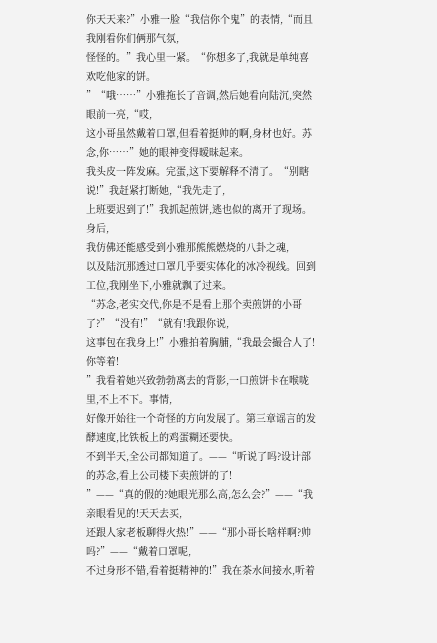你天天来?”小雅一脸“我信你个鬼”的表情,“而且我刚看你们俩那气氛,
怪怪的。”我心里一紧。“你想多了,我就是单纯喜欢吃他家的饼。
”“哦……”小雅拖长了音调,然后她看向陆沉,突然眼前一亮,“哎,
这小哥虽然戴着口罩,但看着挺帅的啊,身材也好。苏念,你……”她的眼神变得暧昧起来。
我头皮一阵发麻。完蛋,这下要解释不清了。“别瞎说!”我赶紧打断她,“我先走了,
上班要迟到了!”我抓起煎饼,逃也似的离开了现场。身后,
我仿佛还能感受到小雅那熊熊燃烧的八卦之魂,
以及陆沉那透过口罩几乎要实体化的冰冷视线。回到工位,我刚坐下,小雅就飘了过来。
“苏念,老实交代,你是不是看上那个卖煎饼的小哥了?”“没有!”“就有!我跟你说,
这事包在我身上!”小雅拍着胸脯,“我最会撮合人了!你等着!
”我看着她兴致勃勃离去的背影,一口煎饼卡在喉咙里,不上不下。事情,
好像开始往一个奇怪的方向发展了。第三章谣言的发酵速度,比铁板上的鸡蛋糊还要快。
不到半天,全公司都知道了。——“听说了吗?设计部的苏念,看上公司楼下卖煎饼的了!
”——“真的假的?她眼光那么高,怎么会?”——“我亲眼看见的!天天去买,
还跟人家老板聊得火热!”——“那小哥长啥样啊?帅吗?”——“戴着口罩呢,
不过身形不错,看着挺精神的!”我在茶水间接水,听着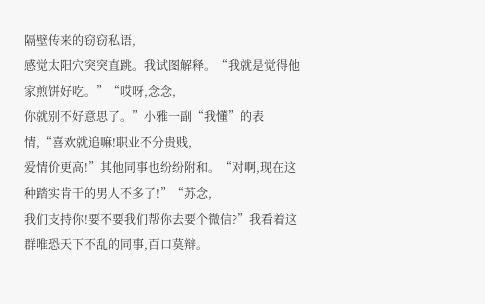隔壁传来的窃窃私语,
感觉太阳穴突突直跳。我试图解释。“我就是觉得他家煎饼好吃。”“哎呀,念念,
你就别不好意思了。”小雅一副“我懂”的表情,“喜欢就追嘛!职业不分贵贱,
爱情价更高!”其他同事也纷纷附和。“对啊,现在这种踏实肯干的男人不多了!”“苏念,
我们支持你!要不要我们帮你去要个微信?”我看着这群唯恐天下不乱的同事,百口莫辩。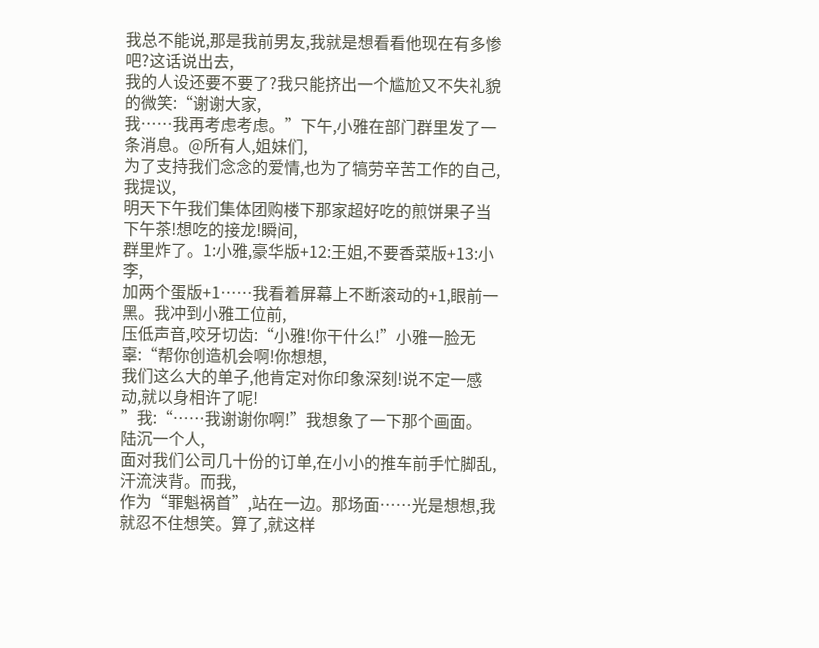我总不能说,那是我前男友,我就是想看看他现在有多惨吧?这话说出去,
我的人设还要不要了?我只能挤出一个尴尬又不失礼貌的微笑:“谢谢大家,
我……我再考虑考虑。”下午,小雅在部门群里发了一条消息。@所有人,姐妹们,
为了支持我们念念的爱情,也为了犒劳辛苦工作的自己,我提议,
明天下午我们集体团购楼下那家超好吃的煎饼果子当下午茶!想吃的接龙!瞬间,
群里炸了。1:小雅,豪华版+12:王姐,不要香菜版+13:小李,
加两个蛋版+1……我看着屏幕上不断滚动的+1,眼前一黑。我冲到小雅工位前,
压低声音,咬牙切齿:“小雅!你干什么!”小雅一脸无辜:“帮你创造机会啊!你想想,
我们这么大的单子,他肯定对你印象深刻!说不定一感动,就以身相许了呢!
”我:“……我谢谢你啊!”我想象了一下那个画面。陆沉一个人,
面对我们公司几十份的订单,在小小的推车前手忙脚乱,汗流浃背。而我,
作为“罪魁祸首”,站在一边。那场面……光是想想,我就忍不住想笑。算了,就这样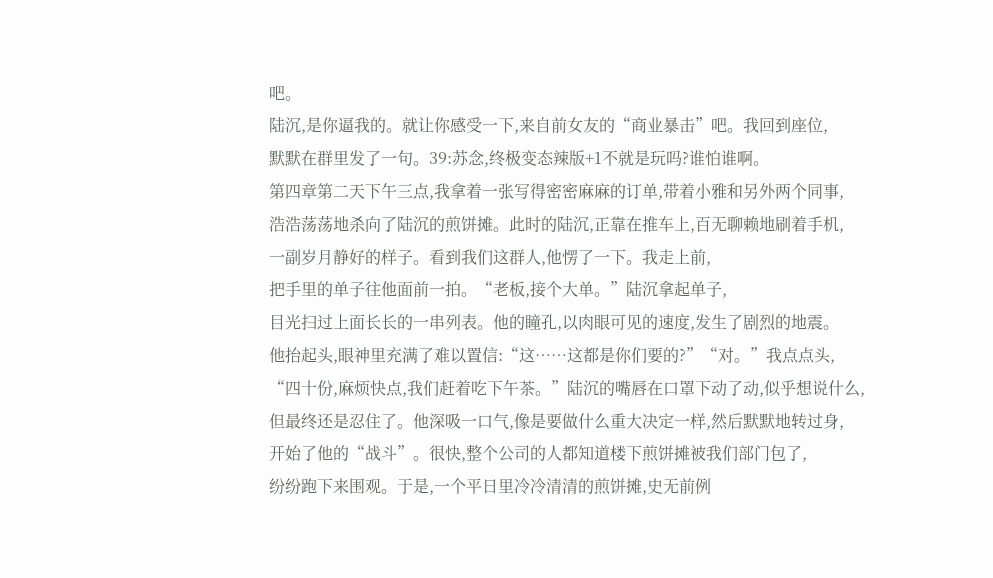吧。
陆沉,是你逼我的。就让你感受一下,来自前女友的“商业暴击”吧。我回到座位,
默默在群里发了一句。39:苏念,终极变态辣版+1不就是玩吗?谁怕谁啊。
第四章第二天下午三点,我拿着一张写得密密麻麻的订单,带着小雅和另外两个同事,
浩浩荡荡地杀向了陆沉的煎饼摊。此时的陆沉,正靠在推车上,百无聊赖地刷着手机,
一副岁月静好的样子。看到我们这群人,他愣了一下。我走上前,
把手里的单子往他面前一拍。“老板,接个大单。”陆沉拿起单子,
目光扫过上面长长的一串列表。他的瞳孔,以肉眼可见的速度,发生了剧烈的地震。
他抬起头,眼神里充满了难以置信:“这……这都是你们要的?”“对。”我点点头,
“四十份,麻烦快点,我们赶着吃下午茶。”陆沉的嘴唇在口罩下动了动,似乎想说什么,
但最终还是忍住了。他深吸一口气,像是要做什么重大决定一样,然后默默地转过身,
开始了他的“战斗”。很快,整个公司的人都知道楼下煎饼摊被我们部门包了,
纷纷跑下来围观。于是,一个平日里冷冷清清的煎饼摊,史无前例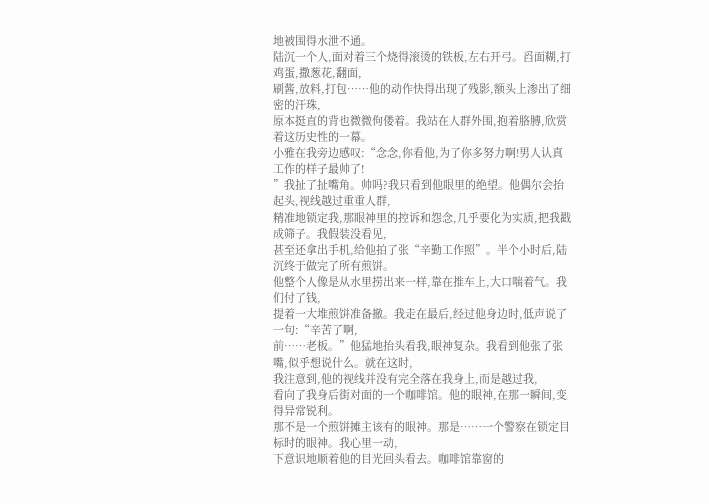地被围得水泄不通。
陆沉一个人,面对着三个烧得滚烫的铁板,左右开弓。舀面糊,打鸡蛋,撒葱花,翻面,
刷酱,放料,打包……他的动作快得出现了残影,额头上渗出了细密的汗珠,
原本挺直的背也微微佝偻着。我站在人群外围,抱着胳膊,欣赏着这历史性的一幕。
小雅在我旁边感叹:“念念,你看他,为了你多努力啊!男人认真工作的样子最帅了!
”我扯了扯嘴角。帅吗?我只看到他眼里的绝望。他偶尔会抬起头,视线越过重重人群,
精准地锁定我,那眼神里的控诉和怨念,几乎要化为实质,把我戳成筛子。我假装没看见,
甚至还拿出手机,给他拍了张“辛勤工作照”。半个小时后,陆沉终于做完了所有煎饼。
他整个人像是从水里捞出来一样,靠在推车上,大口喘着气。我们付了钱,
提着一大堆煎饼准备撤。我走在最后,经过他身边时,低声说了一句:“辛苦了啊,
前……老板。”他猛地抬头看我,眼神复杂。我看到他张了张嘴,似乎想说什么。就在这时,
我注意到,他的视线并没有完全落在我身上,而是越过我,
看向了我身后街对面的一个咖啡馆。他的眼神,在那一瞬间,变得异常锐利。
那不是一个煎饼摊主该有的眼神。那是……一个警察在锁定目标时的眼神。我心里一动,
下意识地顺着他的目光回头看去。咖啡馆靠窗的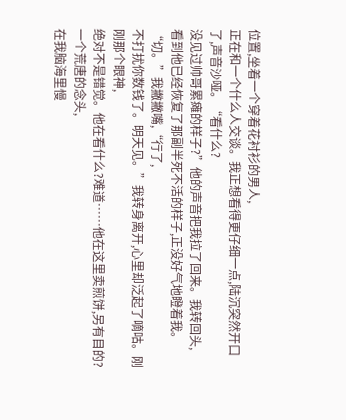位置,坐着一个穿着花衬衫的男人,
正在和一个什么人交谈。我正想看得更仔细一点,陆沉突然开口了,声音沙哑。“看什么?
没见过帅哥累瘫的样子?”他的声音把我拉了回来。我转回头,
看到他已经恢复了那副半死不活的样子,正没好气地瞪着我。“切。”我撇撇嘴,“行了,
不打扰你数钱了。明天见。”我转身离开,心里却泛起了嘀咕。刚刚那个眼神,
绝对不是错觉。他在看什么?难道……他在这里卖煎饼,另有目的?一个荒唐的念头,
在我脑海里慢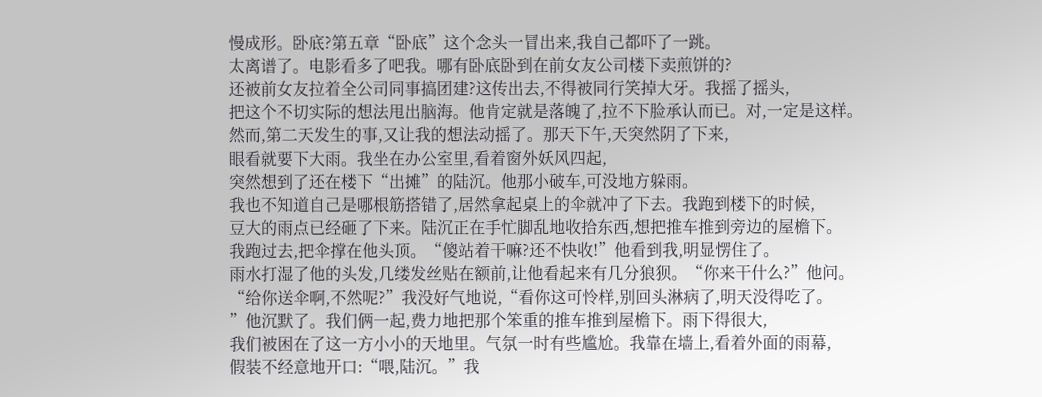慢成形。卧底?第五章“卧底”这个念头一冒出来,我自己都吓了一跳。
太离谱了。电影看多了吧我。哪有卧底卧到在前女友公司楼下卖煎饼的?
还被前女友拉着全公司同事搞团建?这传出去,不得被同行笑掉大牙。我摇了摇头,
把这个不切实际的想法甩出脑海。他肯定就是落魄了,拉不下脸承认而已。对,一定是这样。
然而,第二天发生的事,又让我的想法动摇了。那天下午,天突然阴了下来,
眼看就要下大雨。我坐在办公室里,看着窗外妖风四起,
突然想到了还在楼下“出摊”的陆沉。他那小破车,可没地方躲雨。
我也不知道自己是哪根筋搭错了,居然拿起桌上的伞就冲了下去。我跑到楼下的时候,
豆大的雨点已经砸了下来。陆沉正在手忙脚乱地收拾东西,想把推车推到旁边的屋檐下。
我跑过去,把伞撑在他头顶。“傻站着干嘛?还不快收!”他看到我,明显愣住了。
雨水打湿了他的头发,几缕发丝贴在额前,让他看起来有几分狼狈。“你来干什么?”他问。
“给你送伞啊,不然呢?”我没好气地说,“看你这可怜样,别回头淋病了,明天没得吃了。
”他沉默了。我们俩一起,费力地把那个笨重的推车推到屋檐下。雨下得很大,
我们被困在了这一方小小的天地里。气氛一时有些尴尬。我靠在墙上,看着外面的雨幕,
假装不经意地开口:“喂,陆沉。”我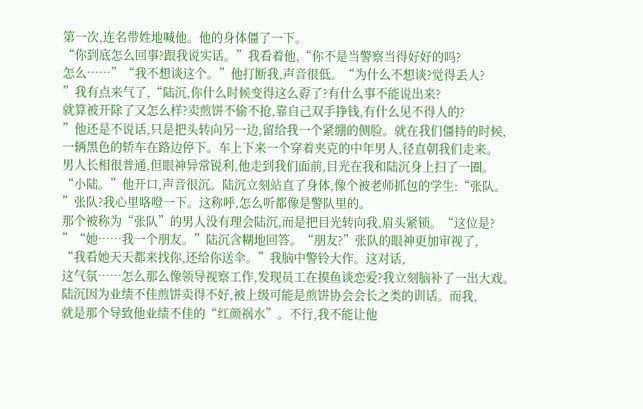第一次,连名带姓地喊他。他的身体僵了一下。
“你到底怎么回事?跟我说实话。”我看着他,“你不是当警察当得好好的吗?
怎么……”“我不想谈这个。”他打断我,声音很低。“为什么不想谈?觉得丢人?
”我有点来气了,“陆沉,你什么时候变得这么孬了?有什么事不能说出来?
就算被开除了又怎么样?卖煎饼不偷不抢,靠自己双手挣钱,有什么见不得人的?
”他还是不说话,只是把头转向另一边,留给我一个紧绷的侧脸。就在我们僵持的时候,
一辆黑色的轿车在路边停下。车上下来一个穿着夹克的中年男人,径直朝我们走来。
男人长相很普通,但眼神异常锐利,他走到我们面前,目光在我和陆沉身上扫了一圈。
“小陆。”他开口,声音很沉。陆沉立刻站直了身体,像个被老师抓包的学生:“张队。
”张队?我心里咯噔一下。这称呼,怎么听都像是警队里的。
那个被称为“张队”的男人没有理会陆沉,而是把目光转向我,眉头紧锁。“这位是?
”“她……我一个朋友。”陆沉含糊地回答。“朋友?”张队的眼神更加审视了,
“我看她天天都来找你,还给你送伞。”我脑中警铃大作。这对话,
这气氛……怎么那么像领导视察工作,发现员工在摸鱼谈恋爱?我立刻脑补了一出大戏。
陆沉因为业绩不佳煎饼卖得不好,被上级可能是煎饼协会会长之类的训话。而我,
就是那个导致他业绩不佳的“红颜祸水”。不行,我不能让他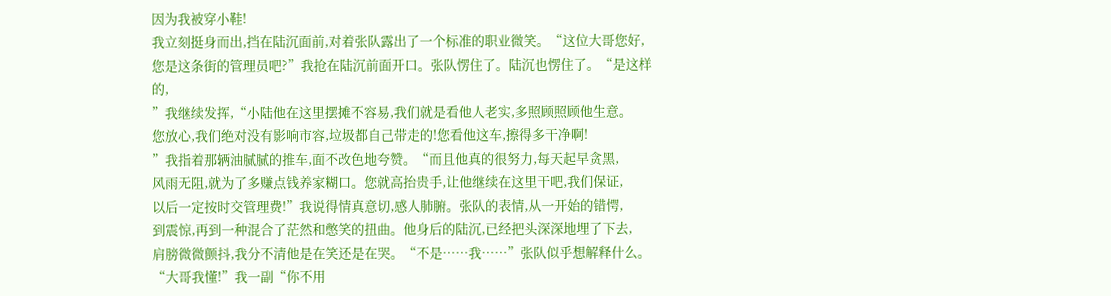因为我被穿小鞋!
我立刻挺身而出,挡在陆沉面前,对着张队露出了一个标准的职业微笑。“这位大哥您好,
您是这条街的管理员吧?”我抢在陆沉前面开口。张队愣住了。陆沉也愣住了。“是这样的,
”我继续发挥,“小陆他在这里摆摊不容易,我们就是看他人老实,多照顾照顾他生意。
您放心,我们绝对没有影响市容,垃圾都自己带走的!您看他这车,擦得多干净啊!
”我指着那辆油腻腻的推车,面不改色地夸赞。“而且他真的很努力,每天起早贪黑,
风雨无阻,就为了多赚点钱养家糊口。您就高抬贵手,让他继续在这里干吧,我们保证,
以后一定按时交管理费!”我说得情真意切,感人肺腑。张队的表情,从一开始的错愕,
到震惊,再到一种混合了茫然和憋笑的扭曲。他身后的陆沉,已经把头深深地埋了下去,
肩膀微微颤抖,我分不清他是在笑还是在哭。“不是……我……”张队似乎想解释什么。
“大哥我懂!”我一副“你不用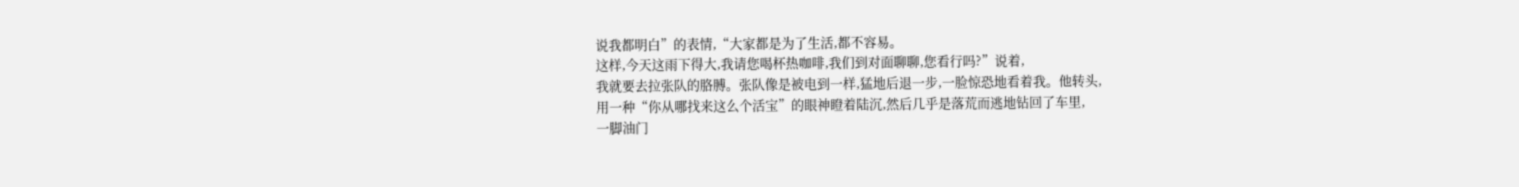说我都明白”的表情,“大家都是为了生活,都不容易。
这样,今天这雨下得大,我请您喝杯热咖啡,我们到对面聊聊,您看行吗?”说着,
我就要去拉张队的胳膊。张队像是被电到一样,猛地后退一步,一脸惊恐地看着我。他转头,
用一种“你从哪找来这么个活宝”的眼神瞪着陆沉,然后几乎是落荒而逃地钻回了车里,
一脚油门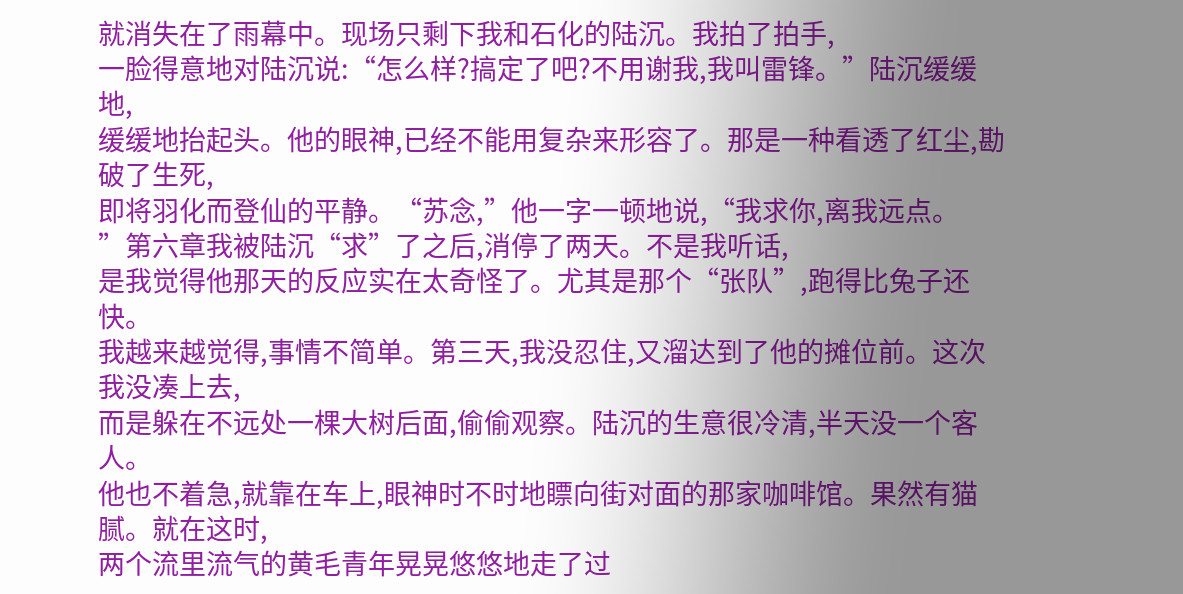就消失在了雨幕中。现场只剩下我和石化的陆沉。我拍了拍手,
一脸得意地对陆沉说:“怎么样?搞定了吧?不用谢我,我叫雷锋。”陆沉缓缓地,
缓缓地抬起头。他的眼神,已经不能用复杂来形容了。那是一种看透了红尘,勘破了生死,
即将羽化而登仙的平静。“苏念,”他一字一顿地说,“我求你,离我远点。
”第六章我被陆沉“求”了之后,消停了两天。不是我听话,
是我觉得他那天的反应实在太奇怪了。尤其是那个“张队”,跑得比兔子还快。
我越来越觉得,事情不简单。第三天,我没忍住,又溜达到了他的摊位前。这次我没凑上去,
而是躲在不远处一棵大树后面,偷偷观察。陆沉的生意很冷清,半天没一个客人。
他也不着急,就靠在车上,眼神时不时地瞟向街对面的那家咖啡馆。果然有猫腻。就在这时,
两个流里流气的黄毛青年晃晃悠悠地走了过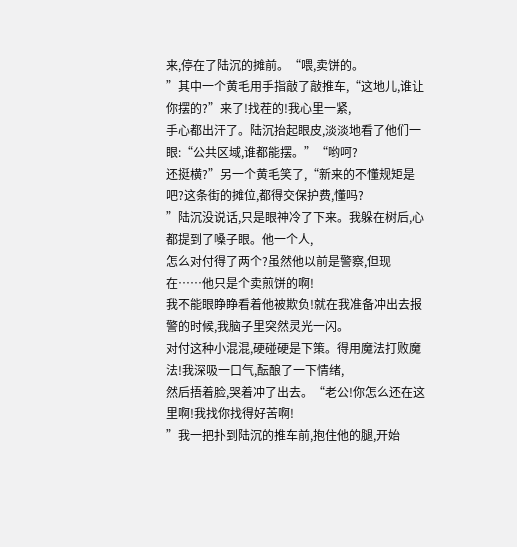来,停在了陆沉的摊前。“喂,卖饼的。
”其中一个黄毛用手指敲了敲推车,“这地儿,谁让你摆的?”来了!找茬的!我心里一紧,
手心都出汗了。陆沉抬起眼皮,淡淡地看了他们一眼:“公共区域,谁都能摆。”“哟呵?
还挺横?”另一个黄毛笑了,“新来的不懂规矩是吧?这条街的摊位,都得交保护费,懂吗?
”陆沉没说话,只是眼神冷了下来。我躲在树后,心都提到了嗓子眼。他一个人,
怎么对付得了两个?虽然他以前是警察,但现在……他只是个卖煎饼的啊!
我不能眼睁睁看着他被欺负!就在我准备冲出去报警的时候,我脑子里突然灵光一闪。
对付这种小混混,硬碰硬是下策。得用魔法打败魔法!我深吸一口气,酝酿了一下情绪,
然后捂着脸,哭着冲了出去。“老公!你怎么还在这里啊!我找你找得好苦啊!
”我一把扑到陆沉的推车前,抱住他的腿,开始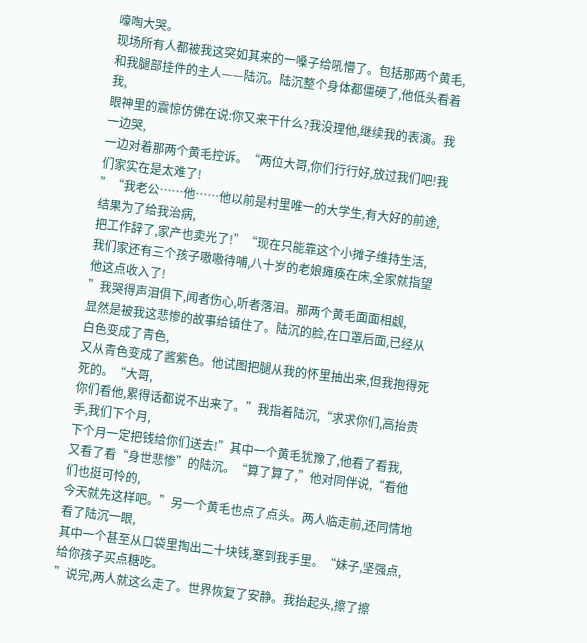嚎啕大哭。
现场所有人都被我这突如其来的一嗓子给吼懵了。包括那两个黄毛,
和我腿部挂件的主人——陆沉。陆沉整个身体都僵硬了,他低头看着我,
眼神里的震惊仿佛在说:你又来干什么?我没理他,继续我的表演。我一边哭,
一边对着那两个黄毛控诉。“两位大哥,你们行行好,放过我们吧!我们家实在是太难了!
”“我老公……他……他以前是村里唯一的大学生,有大好的前途,结果为了给我治病,
把工作辞了,家产也卖光了!”“现在只能靠这个小摊子维持生活,
我们家还有三个孩子嗷嗷待哺,八十岁的老娘瘫痪在床,全家就指望他这点收入了!
”我哭得声泪俱下,闻者伤心,听者落泪。那两个黄毛面面相觑,
显然是被我这悲惨的故事给镇住了。陆沉的脸,在口罩后面,已经从白色变成了青色,
又从青色变成了酱紫色。他试图把腿从我的怀里抽出来,但我抱得死死的。“大哥,
你们看他,累得话都说不出来了。”我指着陆沉,“求求你们,高抬贵手,我们下个月,
下个月一定把钱给你们送去!”其中一个黄毛犹豫了,他看了看我,
又看了看“身世悲惨”的陆沉。“算了算了,”他对同伴说,“看他们也挺可怜的,
今天就先这样吧。”另一个黄毛也点了点头。两人临走前,还同情地看了陆沉一眼,
其中一个甚至从口袋里掏出二十块钱,塞到我手里。“妹子,坚强点,给你孩子买点糖吃。
”说完,两人就这么走了。世界恢复了安静。我抬起头,擦了擦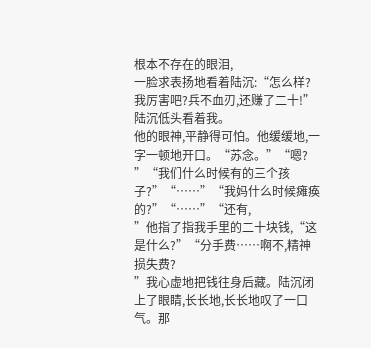根本不存在的眼泪,
一脸求表扬地看着陆沉:“怎么样?我厉害吧?兵不血刃,还赚了二十!”陆沉低头看着我。
他的眼神,平静得可怕。他缓缓地,一字一顿地开口。“苏念。”“嗯?
”“我们什么时候有的三个孩子?”“……”“我妈什么时候瘫痪的?”“……”“还有,
”他指了指我手里的二十块钱,“这是什么?”“分手费……啊不,精神损失费?
”我心虚地把钱往身后藏。陆沉闭上了眼睛,长长地,长长地叹了一口气。那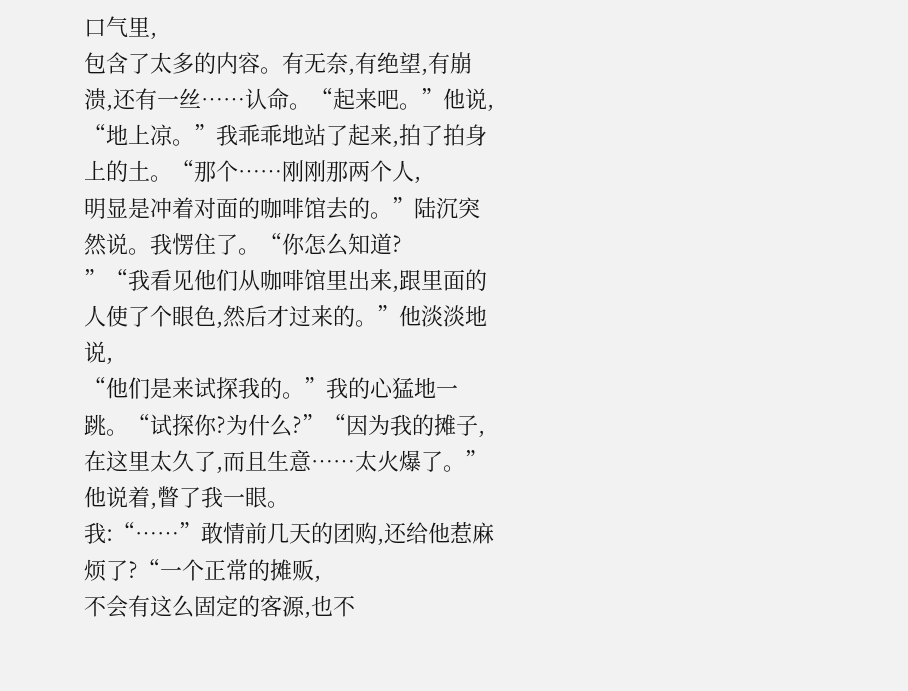口气里,
包含了太多的内容。有无奈,有绝望,有崩溃,还有一丝……认命。“起来吧。”他说,
“地上凉。”我乖乖地站了起来,拍了拍身上的土。“那个……刚刚那两个人,
明显是冲着对面的咖啡馆去的。”陆沉突然说。我愣住了。“你怎么知道?
”“我看见他们从咖啡馆里出来,跟里面的人使了个眼色,然后才过来的。”他淡淡地说,
“他们是来试探我的。”我的心猛地一跳。“试探你?为什么?”“因为我的摊子,
在这里太久了,而且生意……太火爆了。”他说着,瞥了我一眼。
我:“……”敢情前几天的团购,还给他惹麻烦了?“一个正常的摊贩,
不会有这么固定的客源,也不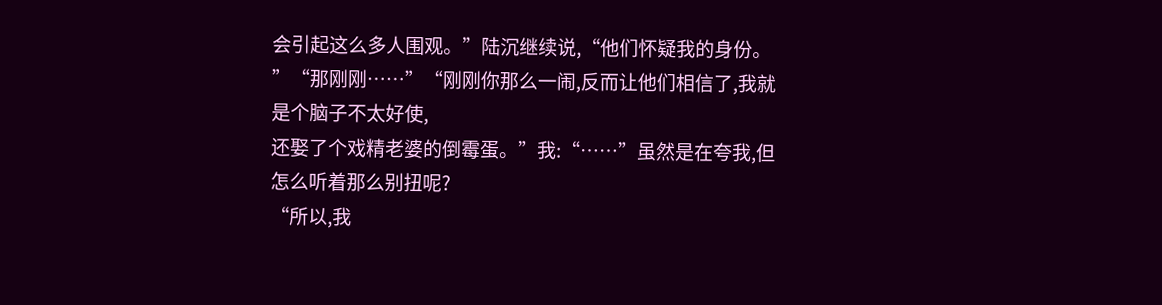会引起这么多人围观。”陆沉继续说,“他们怀疑我的身份。
”“那刚刚……”“刚刚你那么一闹,反而让他们相信了,我就是个脑子不太好使,
还娶了个戏精老婆的倒霉蛋。”我:“……”虽然是在夸我,但怎么听着那么别扭呢?
“所以,我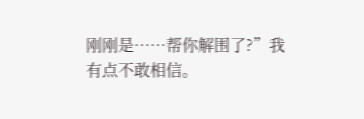刚刚是……帮你解围了?”我有点不敢相信。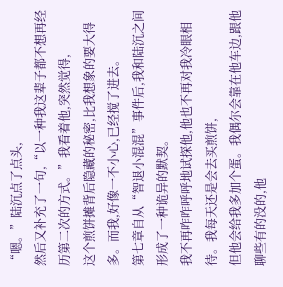“嗯。”陆沉点了点头,
然后又补充了一句,“以一种我这辈子都不想再经历第二次的方式。”我看着他,突然觉得,
这个煎饼摊背后隐藏的秘密,比我想象的要大得多。而我,好像一不小心,已经搅了进去。
第七章自从“智退小混混”事件后,我和陆沉之间形成了一种诡异的默契。
我不再咋咋呼呼地试探他,他也不再对我冷眼相待。我每天还是会去买煎饼,
但他会给我多加个蛋。我偶尔会靠在他车边,跟他聊些有的没的,他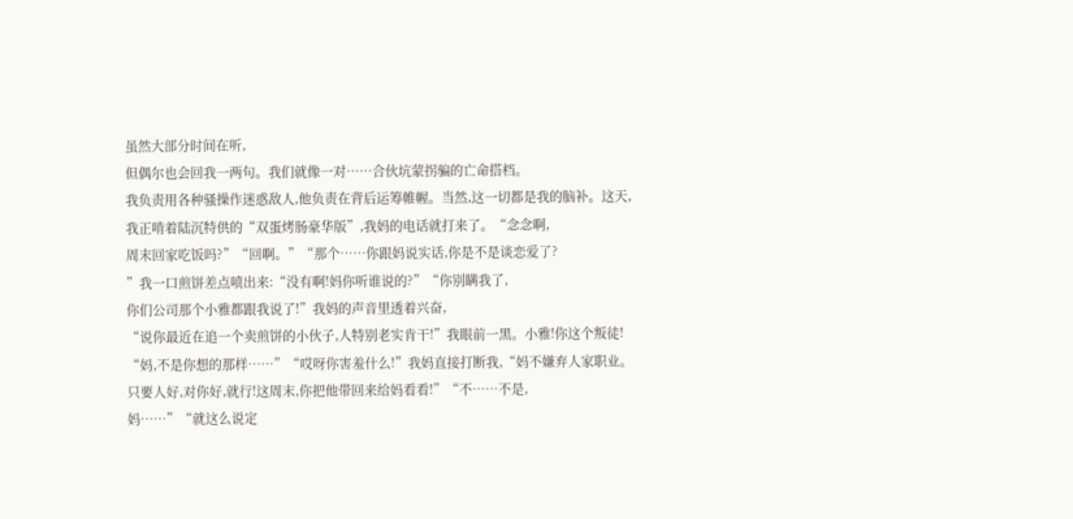虽然大部分时间在听,
但偶尔也会回我一两句。我们就像一对……合伙坑蒙拐骗的亡命搭档。
我负责用各种骚操作迷惑敌人,他负责在背后运筹帷幄。当然,这一切都是我的脑补。这天,
我正啃着陆沉特供的“双蛋烤肠豪华版”,我妈的电话就打来了。“念念啊,
周末回家吃饭吗?”“回啊。”“那个……你跟妈说实话,你是不是谈恋爱了?
”我一口煎饼差点喷出来:“没有啊!妈你听谁说的?”“你别瞒我了,
你们公司那个小雅都跟我说了!”我妈的声音里透着兴奋,
“说你最近在追一个卖煎饼的小伙子,人特别老实肯干!”我眼前一黑。小雅!你这个叛徒!
“妈,不是你想的那样……”“哎呀你害羞什么!”我妈直接打断我,“妈不嫌弃人家职业。
只要人好,对你好,就行!这周末,你把他带回来给妈看看!”“不……不是,
妈……”“就这么说定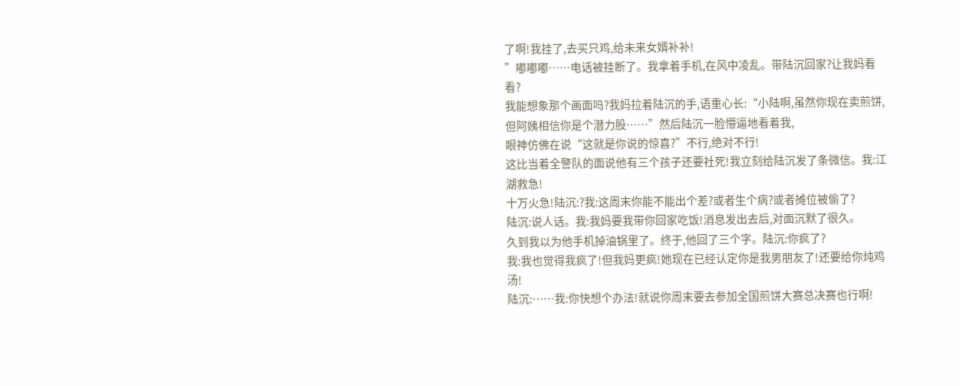了啊!我挂了,去买只鸡,给未来女婿补补!
”嘟嘟嘟……电话被挂断了。我拿着手机,在风中凌乱。带陆沉回家?让我妈看看?
我能想象那个画面吗?我妈拉着陆沉的手,语重心长:“小陆啊,虽然你现在卖煎饼,
但阿姨相信你是个潜力股……”然后陆沉一脸懵逼地看着我,
眼神仿佛在说“这就是你说的惊喜?”不行,绝对不行!
这比当着全警队的面说他有三个孩子还要社死!我立刻给陆沉发了条微信。我:江湖救急!
十万火急!陆沉:?我:这周末你能不能出个差?或者生个病?或者摊位被偷了?
陆沉:说人话。我:我妈要我带你回家吃饭!消息发出去后,对面沉默了很久。
久到我以为他手机掉油锅里了。终于,他回了三个字。陆沉:你疯了?
我:我也觉得我疯了!但我妈更疯!她现在已经认定你是我男朋友了!还要给你炖鸡汤!
陆沉:……我:你快想个办法!就说你周末要去参加全国煎饼大赛总决赛也行啊!